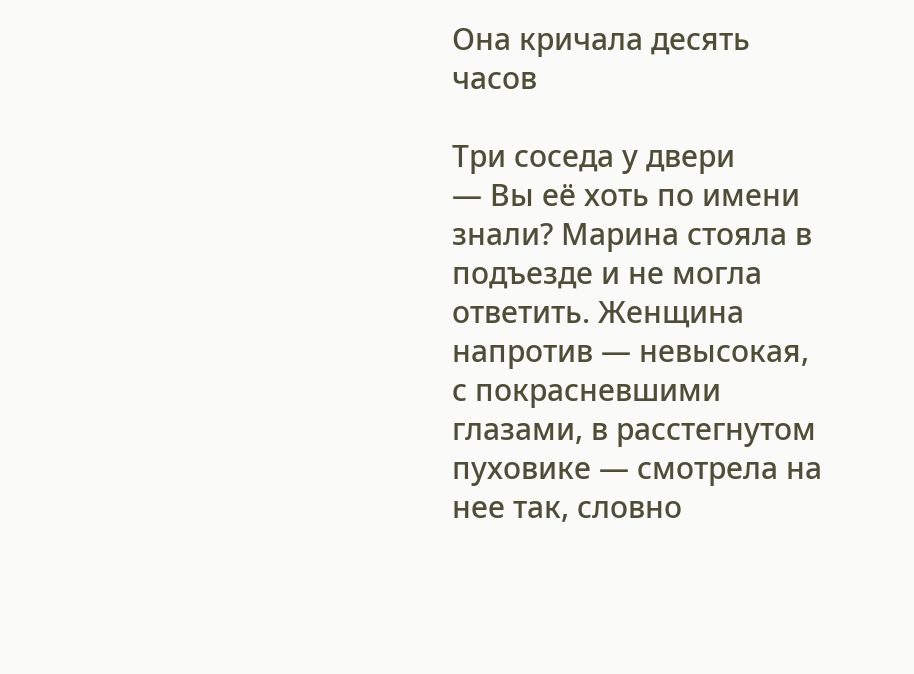Она кричала десять часов

Три соседа у двери
— Вы её хоть по имени знали? Марина стояла в подъезде и не могла ответить. Женщина напротив — невысокая, с покрасневшими глазами, в расстегнутом пуховике — смотрела на нее так, словно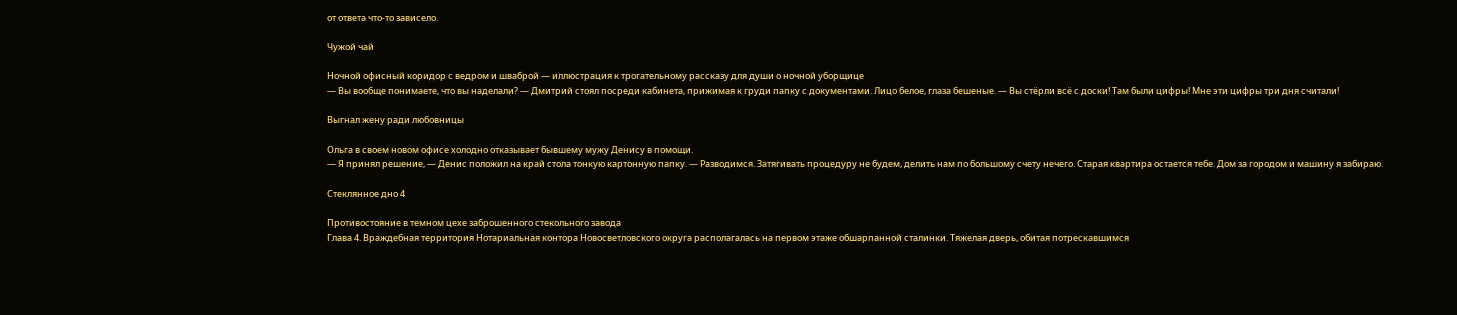от ответа что-то зависело.

Чужой чай

Ночной офисный коридор с ведром и шваброй — иллюстрация к трогательному рассказу для души о ночной уборщице
— Вы вообще понимаете, что вы наделали? — Дмитрий стоял посреди кабинета, прижимая к груди папку с документами. Лицо белое, глаза бешеные. — Вы стёрли всё с доски! Там были цифры! Мне эти цифры три дня считали!

Выгнал жену ради любовницы

Ольга в своем новом офисе холодно отказывает бывшему мужу Денису в помощи.
— Я принял решение, — Денис положил на край стола тонкую картонную папку. — Разводимся. Затягивать процедуру не будем, делить нам по большому счету нечего. Старая квартира остается тебе. Дом за городом и машину я забираю.

Стеклянное дно 4

Противостояние в темном цехе заброшенного стекольного завода
Глава 4. Враждебная территория Нотариальная контора Новосветловского округа располагалась на первом этаже обшарпанной сталинки. Тяжелая дверь, обитая потрескавшимся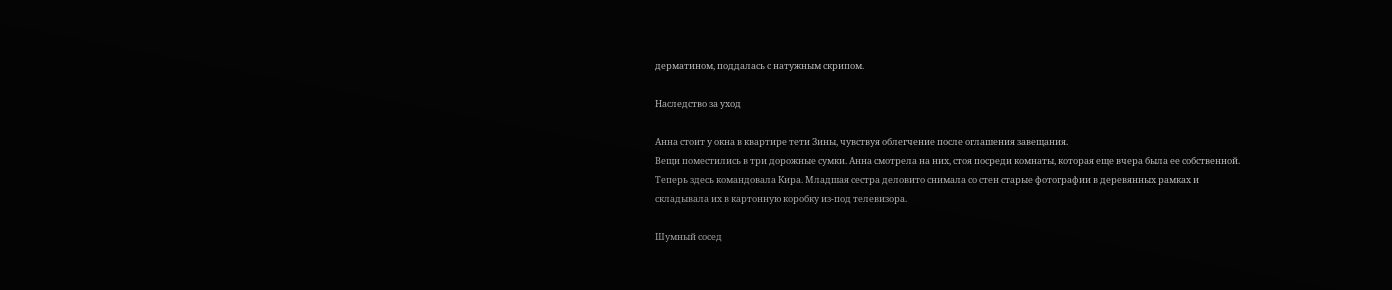дерматином, поддалась с натужным скрипом.

Наследство за уход

Анна стоит у окна в квартире тети Зины, чувствуя облегчение после оглашения завещания.
Вещи поместились в три дорожные сумки. Анна смотрела на них, стоя посреди комнаты, которая еще вчера была ее собственной. Теперь здесь командовала Кира. Младшая сестра деловито снимала со стен старые фотографии в деревянных рамках и складывала их в картонную коробку из-под телевизора.

Шумный сосед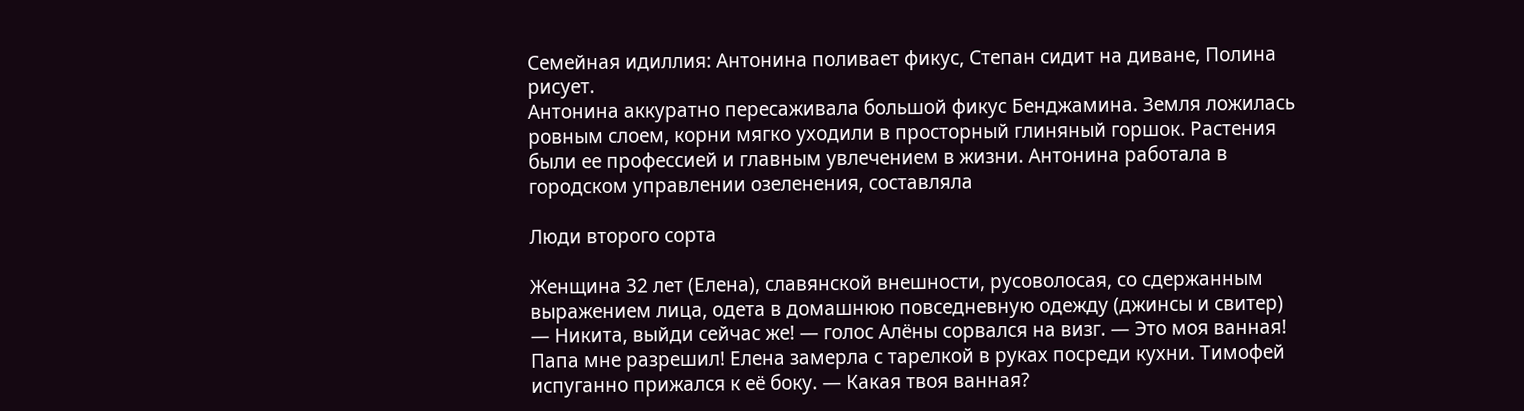Семейная идиллия: Антонина поливает фикус, Степан сидит на диване, Полина рисует.
Антонина аккуратно пересаживала большой фикус Бенджамина. Земля ложилась ровным слоем, корни мягко уходили в просторный глиняный горшок. Растения были ее профессией и главным увлечением в жизни. Антонина работала в городском управлении озеленения, составляла

Люди второго сорта

Женщина 32 лет (Елена), славянской внешности, русоволосая, со сдержанным выражением лица, одета в домашнюю повседневную одежду (джинсы и свитер)
— Никита, выйди сейчас же! — голос Алёны сорвался на визг. — Это моя ванная! Папа мне разрешил! Елена замерла с тарелкой в руках посреди кухни. Тимофей испуганно прижался к её боку. — Какая твоя ванная?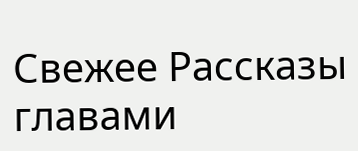Свежее Рассказы главами